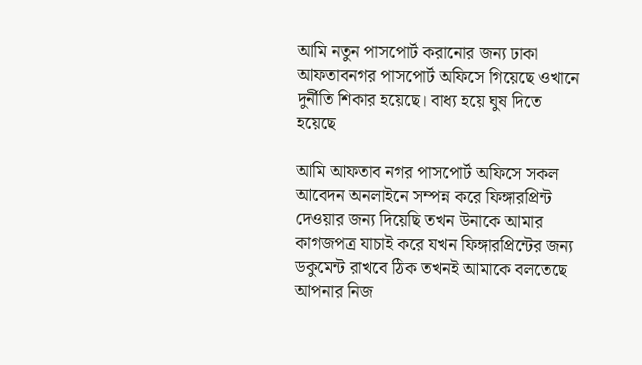আমি নতুন পাসপোর্ট করানোর জন্য ঢাকা আফতাবনগর পাসপোর্ট অফিসে গিয়েছে ওখানে দুর্নীতি শিকার হয়েছে। বাধ্য হয়ে ঘুষ দিতে হয়েছে

আমি আফতাব নগর পাসপোর্ট অফিসে সকল আবেদন অনলাইনে সম্পন্ন করে ফিঙ্গারপ্রিন্ট দেওয়ার জন্য দিয়েছি তখন উনাকে আমার কাগজপত্র যাচাই করে যখন ফিঙ্গারপ্রিন্টের জন্য ডকুমেন্ট রাখবে ঠিক তখনই আমাকে বলতেছে আপনার নিজ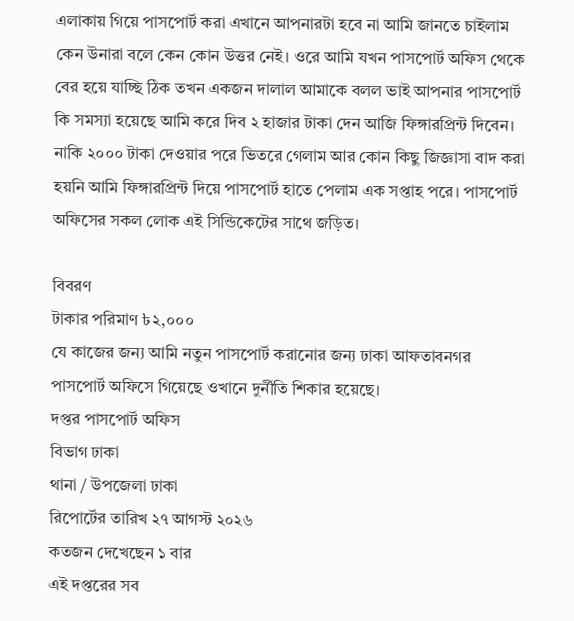এলাকায় গিয়ে পাসপোর্ট করা এখানে আপনারটা হবে না আমি জানতে চাইলাম কেন উনারা বলে কেন কোন উত্তর নেই। ওরে আমি যখন পাসপোর্ট অফিস থেকে বের হয়ে যাচ্ছি ঠিক তখন একজন দালাল আমাকে বলল ভাই আপনার পাসপোর্ট কি সমস্যা হয়েছে আমি করে দিব ২ হাজার টাকা দেন আজি ফিঙ্গারপ্রিন্ট দিবেন। নাকি ২০০০ টাকা দেওয়ার পরে ভিতরে গেলাম আর কোন কিছু জিজ্ঞাসা বাদ করা হয়নি আমি ফিঙ্গারপ্রিন্ট দিয়ে পাসপোর্ট হাতে পেলাম এক সপ্তাহ পরে। পাসপোর্ট অফিসের সকল লোক এই সিন্ডিকেটের সাথে জড়িত।

বিবরণ
টাকার পরিমাণ ৳২,০০০
যে কাজের জন্য আমি নতুন পাসপোর্ট করানোর জন্য ঢাকা আফতাবনগর পাসপোর্ট অফিসে গিয়েছে ওখানে দুর্নীতি শিকার হয়েছে।
দপ্তর পাসপোর্ট অফিস
বিভাগ ঢাকা
থানা / উপজেলা ঢাকা
রিপোর্টের তারিখ ২৭ আগস্ট ২০২৬
কতজন দেখেছেন ১ বার
এই দপ্তরের সব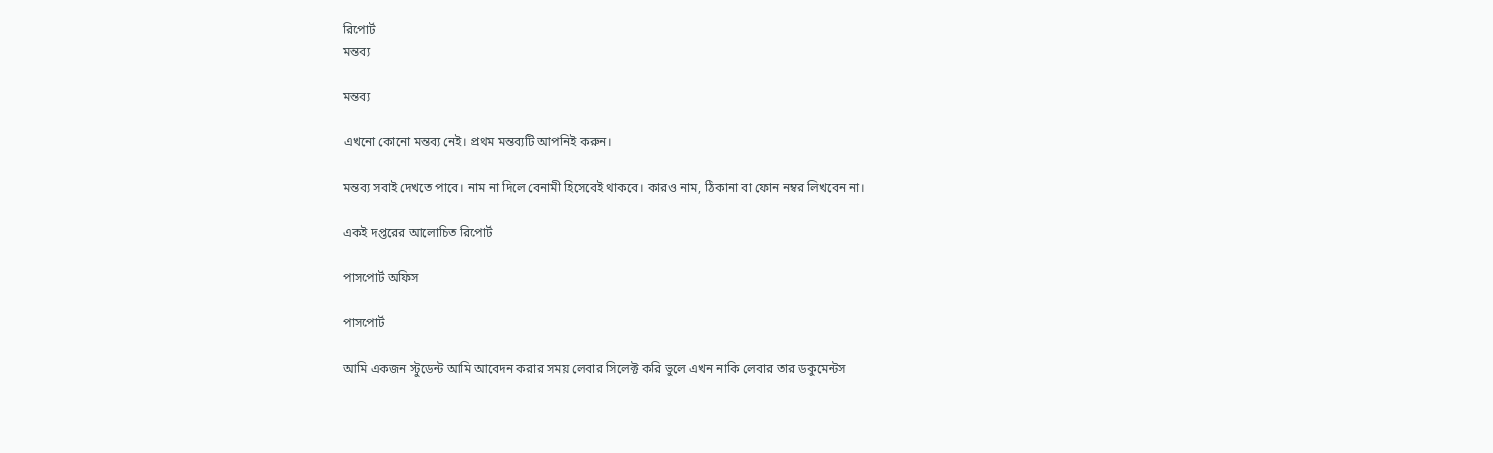রিপোর্ট
মন্তব্য

মন্তব্য

এখনো কোনো মন্তব্য নেই। প্রথম মন্তব্যটি আপনিই করুন।

মন্তব্য সবাই দেখতে পাবে। নাম না দিলে বেনামী হিসেবেই থাকবে। কারও নাম, ঠিকানা বা ফোন নম্বর লিখবেন না।

একই দপ্তরের আলোচিত রিপোর্ট

পাসপোর্ট অফিস

পাসপোর্ট

আমি একজন স্টুডেন্ট আমি আবেদন করার সময় লেবার সিলেক্ট করি ভুলে এখন নাকি লেবার তার ডকুমেন্টস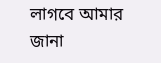লাগবে আমার জানা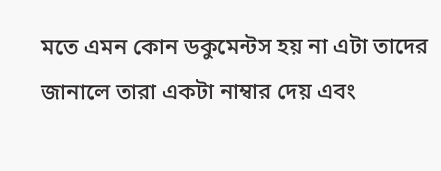মতে এমন কোন ডকুমেন্টস হয় না এটা তাদের জানালে তারা একটা নাম্বার দেয় এবং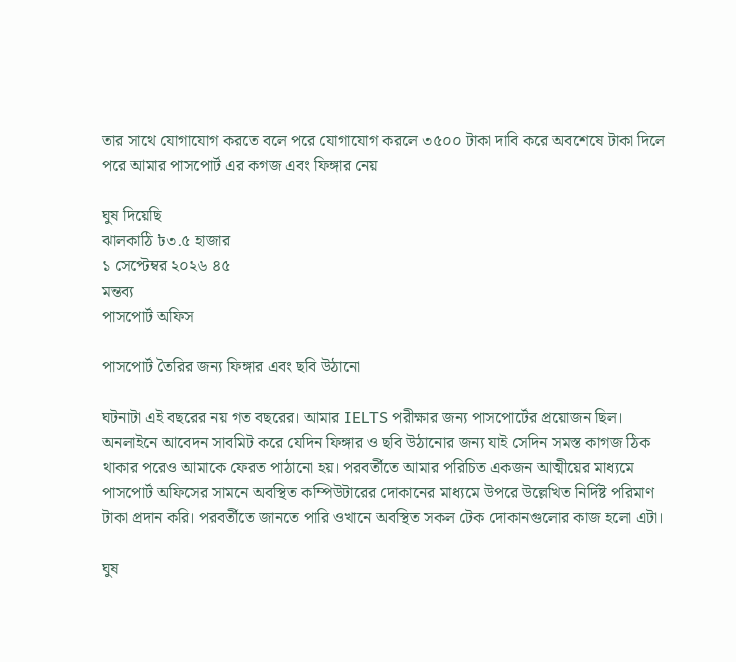তার সাথে যোগাযোগ করতে বলে পরে যোগাযোগ করলে ৩৫০০ টাকা দাবি করে অবশেষে টাকা দিলে পরে আমার পাসপোর্ট এর কগজ এবং ফিঙ্গার নেয়

ঘুষ দিয়েছি
ঝালকাঠি ৳৩.৫ হাজার
১ সেপ্টেম্বর ২০২৬ ৪৫
মন্তব্য
পাসপোর্ট অফিস

পাসপোর্ট তৈরির জন্য ফিঙ্গার এবং ছবি উঠানো

ঘটনাটা এই বছরের নয় গত বছরের। আমার IELTS পরীক্ষার জন্য পাসপোর্টের প্রয়োজন ছিল। অনলাইনে আবেদন সাবমিট করে যেদিন ফিঙ্গার ও ছবি উঠানোর জন্য যাই সেদিন সমস্ত কাগজ ঠিক থাকার পরেও আমাকে ফেরত পাঠানো হয়। পরবর্তীতে আমার পরিচিত একজন আত্মীয়ের মাধ্যমে পাসপোর্ট অফিসের সামনে অবস্থিত কম্পিউটারের দোকানের মাধ্যমে উপরে উল্লেখিত নির্দিষ্ট পরিমাণ টাকা প্রদান করি। পরবর্তীতে জানতে পারি ওখানে অবস্থিত সকল টেক দোকানগুলোর কাজ হলো এটা।

ঘুষ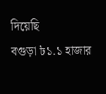দিয়েছি
বগুড়া ৳১.১ হাজার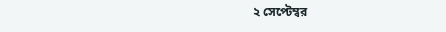২ সেপ্টেম্বর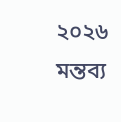২০২৬
মন্তব্য